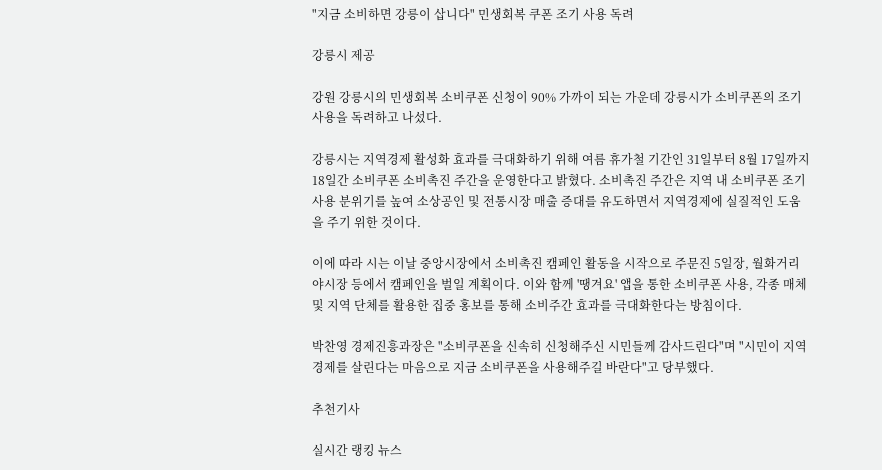"지금 소비하면 강릉이 삽니다" 민생회복 쿠폰 조기 사용 독려

강릉시 제공

강원 강릉시의 민생회복 소비쿠폰 신청이 90% 가까이 되는 가운데 강릉시가 소비쿠폰의 조기 사용을 독려하고 나섰다.

강릉시는 지역경제 활성화 효과를 극대화하기 위해 여름 휴가철 기간인 31일부터 8월 17일까지 18일간 소비쿠폰 소비촉진 주간을 운영한다고 밝혔다. 소비촉진 주간은 지역 내 소비쿠폰 조기 사용 분위기를 높여 소상공인 및 전통시장 매출 증대를 유도하면서 지역경제에 실질적인 도움을 주기 위한 것이다.

이에 따라 시는 이날 중앙시장에서 소비촉진 캠페인 활동을 시작으로 주문진 5일장, 월화거리 야시장 등에서 캠페인을 벌일 계획이다. 이와 함께 '땡겨요' 앱을 통한 소비쿠폰 사용, 각종 매체 및 지역 단체를 활용한 집중 홍보를 통해 소비주간 효과를 극대화한다는 방침이다.

박찬영 경제진흥과장은 "소비쿠폰을 신속히 신청해주신 시민들께 감사드린다"며 "시민이 지역경제를 살린다는 마음으로 지금 소비쿠폰을 사용해주길 바란다"고 당부했다.

추천기사

실시간 랭킹 뉴스